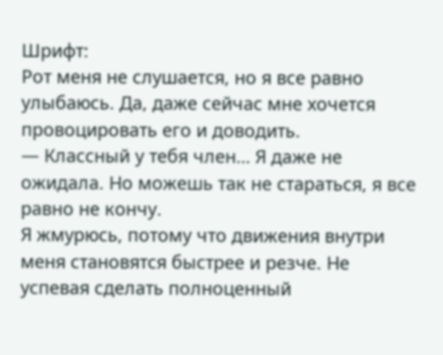Шрифт:
Рот меня не слушается, но я все равно улыбаюсь. Да, даже сейчас мне хочется провоцировать его и доводить.
— Классный у тебя член… Я даже не ожидала. Но можешь так не стараться, я все равно не кончу.
Я жмурюсь, потому что движения внутри меня становятся быстрее и резче. Не успевая сделать полноценный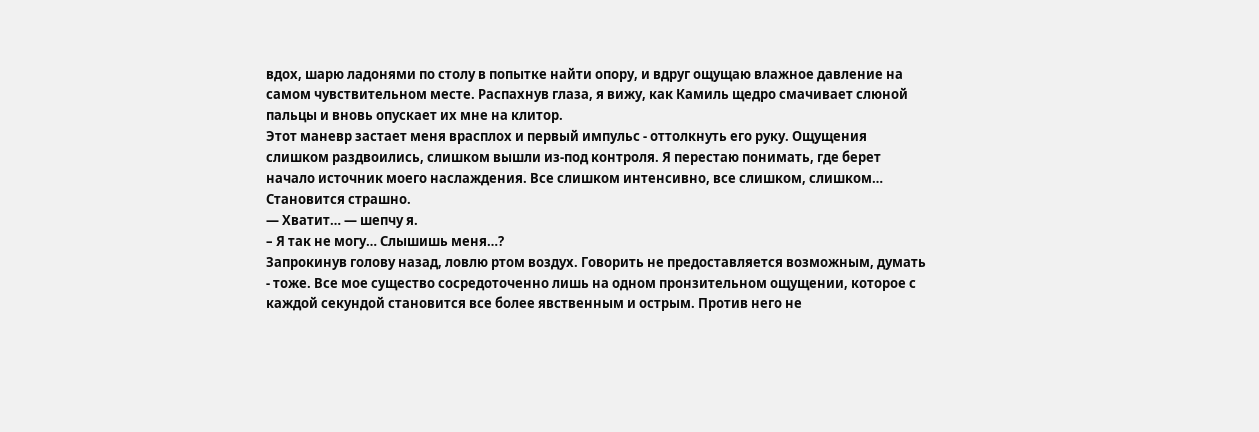вдох, шарю ладонями по столу в попытке найти опору, и вдруг ощущаю влажное давление на самом чувствительном месте. Распахнув глаза, я вижу, как Камиль щедро смачивает слюной пальцы и вновь опускает их мне на клитор.
Этот маневр застает меня врасплох и первый импульс - оттолкнуть его руку. Ощущения слишком раздвоились, слишком вышли из-под контроля. Я перестаю понимать, где берет начало источник моего наслаждения. Все слишком интенсивно, все слишком, слишком… Становится страшно.
— Хватит… — шепчу я.
– Я так не могу… Слышишь меня…?
Запрокинув голову назад, ловлю ртом воздух. Говорить не предоставляется возможным, думать - тоже. Все мое существо сосредоточенно лишь на одном пронзительном ощущении, которое с каждой секундой становится все более явственным и острым. Против него не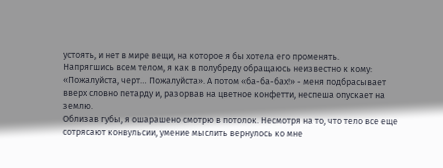устоять, и нет в мире вещи, на которое я бы хотела его променять.
Напрягшись всем телом, я как в полубреду обращаюсь неизвестно к кому: «Пожалуйста, черт… Пожалуйста». А потом «ба-ба-бах!» - меня подбрасывает вверх словно петарду и, разорвав на цветное конфетти, неспеша опускает на землю.
Облизав губы, я ошарашено смотрю в потолок. Несмотря на то, что тело все еще сотрясают конвульсии, умение мыслить вернулось ко мне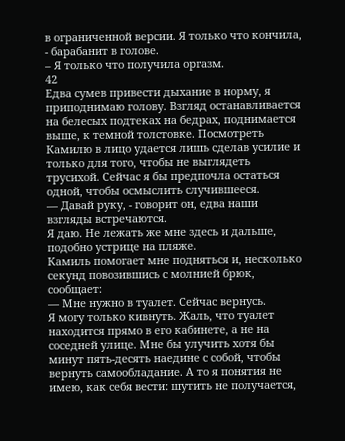в ограниченной версии. Я только что кончила, - барабанит в голове.
– Я только что получила оргазм.
42
Едва сумев привести дыхание в норму, я приподнимаю голову. Взгляд останавливается на белесых подтеках на бедрах, поднимается выше, к темной толстовке. Посмотреть Камилю в лицо удается лишь сделав усилие и только для того, чтобы не выглядеть трусихой. Сейчас я бы предпочла остаться одной, чтобы осмыслить случившееся.
— Давай руку, - говорит он, едва наши взгляды встречаются.
Я даю. Не лежать же мне здесь и дальше, подобно устрице на пляже.
Камиль помогает мне подняться и, несколько секунд повозившись с молнией брюк, сообщает:
— Мне нужно в туалет. Сейчас вернусь.
Я могу только кивнуть. Жаль, что туалет находится прямо в его кабинете, а не на соседней улице. Мне бы улучить хотя бы минут пять-десять наедине с собой, чтобы вернуть самообладание. А то я понятия не имею, как себя вести: шутить не получается,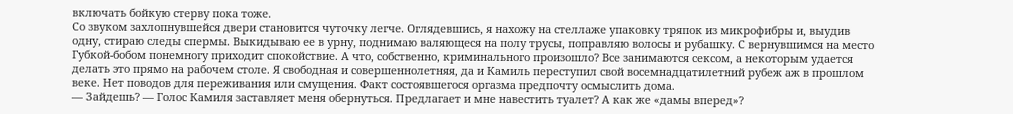включать бойкую стерву пока тоже.
Со звуком захлопнувшейся двери становится чуточку легче. Оглядевшись, я нахожу на стеллаже упаковку тряпок из микрофибры и, выудив одну, стираю следы спермы. Выкидываю ее в урну, поднимаю валяющеся на полу трусы, поправляю волосы и рубашку. С вернувшимся на место Губкой-бобом понемногу приходит спокойствие. А что, собственно, криминального произошло? Все занимаются сексом, а некоторым удается делать это прямо на рабочем столе. Я свободная и совершеннолетняя, да и Камиль переступил свой восемнадцатилетний рубеж аж в прошлом веке. Нет поводов для переживания или смущения. Факт состоявшегося оргазма предпочту осмыслить дома.
— Зайдешь? — Голос Камиля заставляет меня обернуться. Предлагает и мне навестить туалет? А как же «дамы вперед»?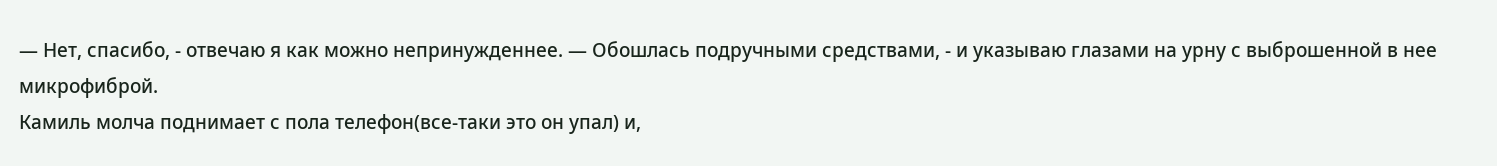— Нет, спасибо, - отвечаю я как можно непринужденнее. — Обошлась подручными средствами, - и указываю глазами на урну с выброшенной в нее микрофиброй.
Камиль молча поднимает с пола телефон(все-таки это он упал) и,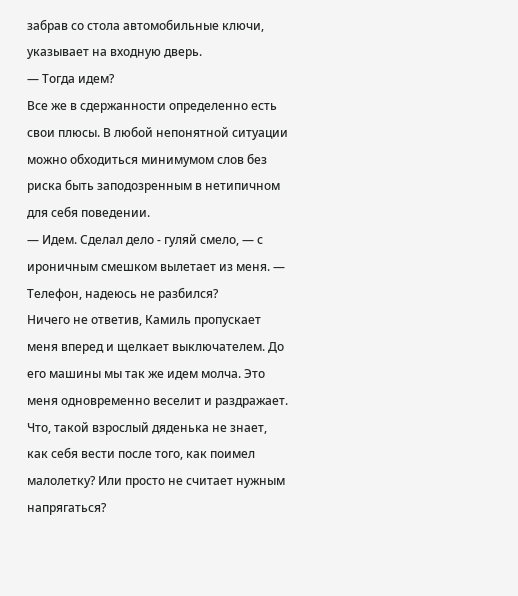забрав со стола автомобильные ключи, указывает на входную дверь.
— Тогда идем?
Все же в сдержанности определенно есть свои плюсы. В любой непонятной ситуации можно обходиться минимумом слов без риска быть заподозренным в нетипичном для себя поведении.
— Идем. Сделал дело - гуляй смело, — с ироничным смешком вылетает из меня. — Телефон, надеюсь не разбился?
Ничего не ответив, Камиль пропускает меня вперед и щелкает выключателем. До его машины мы так же идем молча. Это меня одновременно веселит и раздражает. Что, такой взрослый дяденька не знает, как себя вести после того, как поимел малолетку? Или просто не считает нужным напрягаться?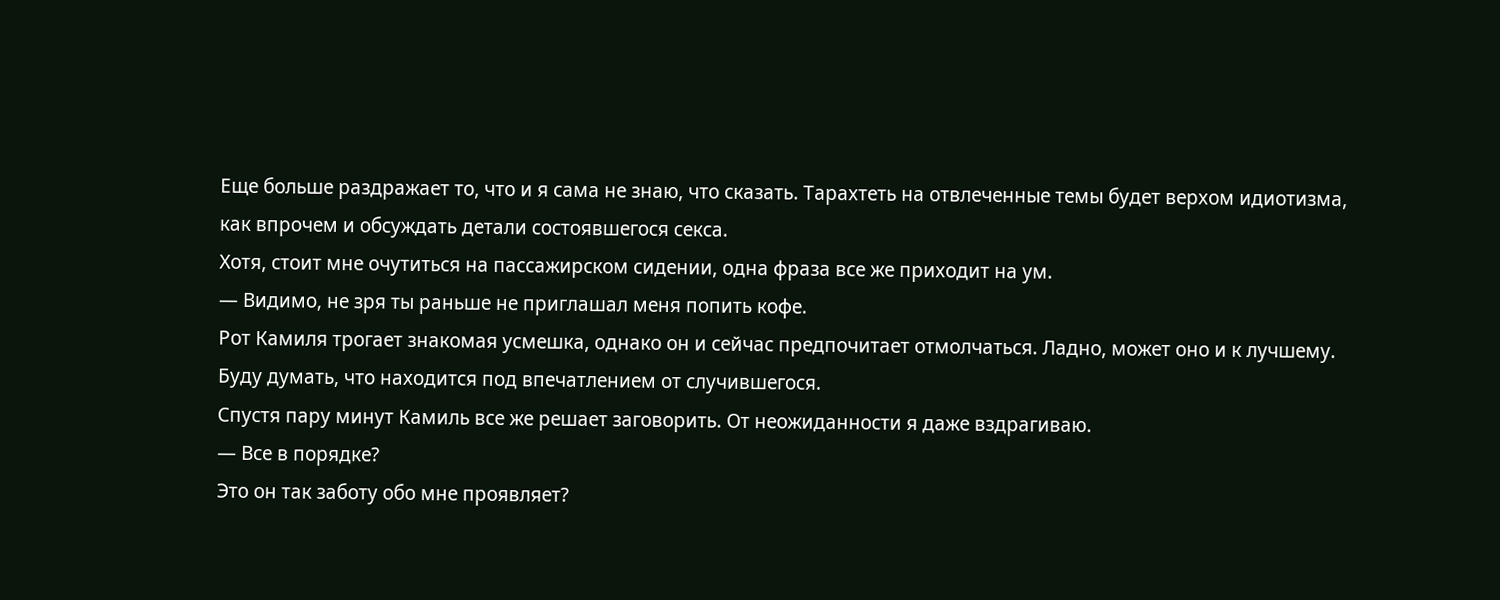Еще больше раздражает то, что и я сама не знаю, что сказать. Тарахтеть на отвлеченные темы будет верхом идиотизма, как впрочем и обсуждать детали состоявшегося секса.
Хотя, стоит мне очутиться на пассажирском сидении, одна фраза все же приходит на ум.
— Видимо, не зря ты раньше не приглашал меня попить кофе.
Рот Камиля трогает знакомая усмешка, однако он и сейчас предпочитает отмолчаться. Ладно, может оно и к лучшему. Буду думать, что находится под впечатлением от случившегося.
Спустя пару минут Камиль все же решает заговорить. От неожиданности я даже вздрагиваю.
— Все в порядке?
Это он так заботу обо мне проявляет?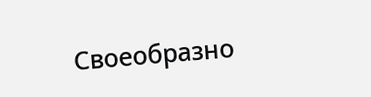Своеобразно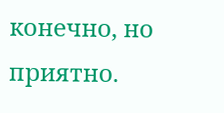конечно, но приятно.